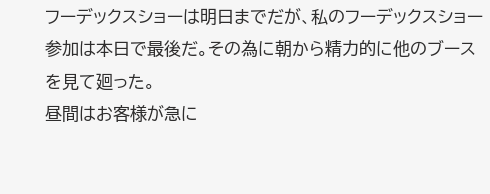フーデックスショーは明日までだが、私のフーデックスショー参加は本日で最後だ。その為に朝から精力的に他のブースを見て廻った。
昼間はお客様が急に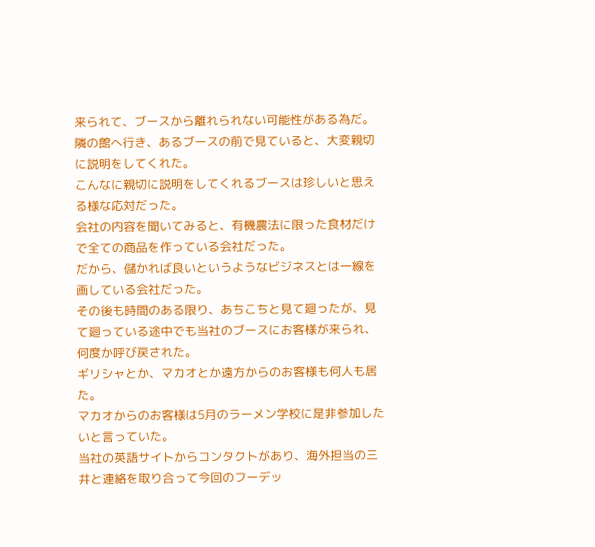来られて、ブースから離れられない可能性がある為だ。
隣の館へ行き、あるブースの前で見ていると、大変親切に説明をしてくれた。
こんなに親切に説明をしてくれるブースは珍しいと思える様な応対だった。
会社の内容を聞いてみると、有機農法に限った食材だけで全ての商品を作っている会社だった。
だから、儲かれば良いというようなビジネスとは一線を画している会社だった。
その後も時間のある限り、あちこちと見て廻ったが、見て廻っている途中でも当社のブースにお客様が来られ、何度か呼び戻された。
ギリシャとか、マカオとか遠方からのお客様も何人も居た。
マカオからのお客様は5月のラーメン学校に是非参加したいと言っていた。
当社の英語サイトからコンタクトがあり、海外担当の三井と連絡を取り合って今回のフーデッ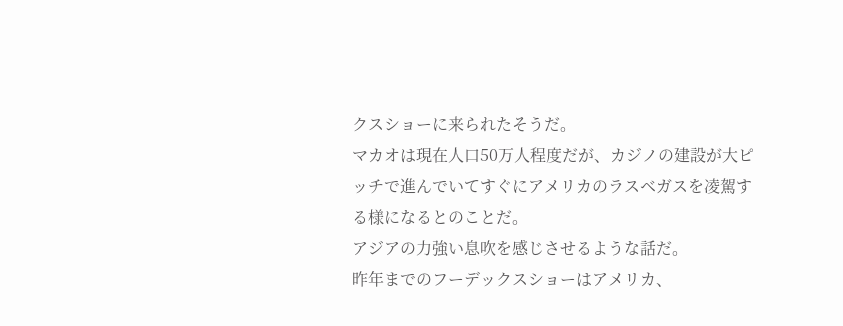クスショーに来られたそうだ。
マカオは現在人口50万人程度だが、カジノの建設が大ピッチで進んでいてすぐにアメリカのラスベガスを凌駕する様になるとのことだ。
アジアの力強い息吹を感じさせるような話だ。
昨年までのフーデックスショーはアメリカ、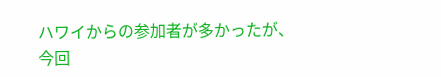ハワイからの参加者が多かったが、今回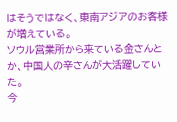はそうではなく、東南アジアのお客様が増えている。
ソウル営業所から来ている金さんとか、中国人の辛さんが大活躍していた。
今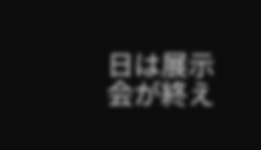日は展示会が終え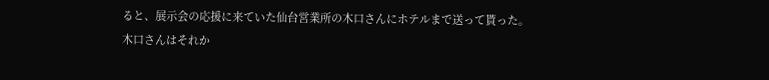ると、展示会の応援に来ていた仙台営業所の木口さんにホテルまで送って貰った。
木口さんはそれか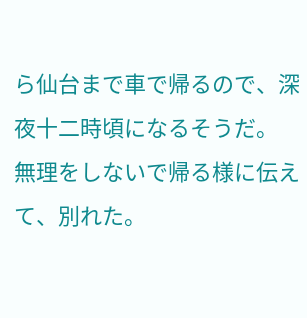ら仙台まで車で帰るので、深夜十二時頃になるそうだ。
無理をしないで帰る様に伝えて、別れた。